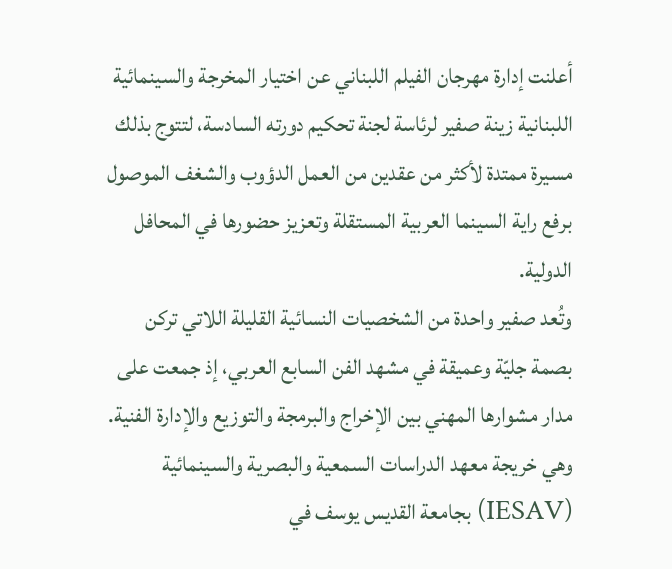أعلنت إدارة مهرجان الفيلم اللبناني عن اختيار المخرجة والسينمائية اللبنانية زينة صفير لرئاسة لجنة تحكيم دورته السادسة، لتتوج بذلك مسيرة ممتدة لأكثر من عقدين من العمل الدؤوب والشغف الموصول برفع راية السينما العربية المستقلة وتعزيز حضورها في المحافل الدولية.
وتُعد صفير واحدة من الشخصيات النسائية القليلة اللاتي تركن بصمة جليّة وعميقة في مشهد الفن السابع العربي، إذ جمعت على مدار مشوارها المهني بين الإخراج والبرمجة والتوزيع والإدارة الفنية. وهي خريجة معهد الدراسات السمعية والبصرية والسينمائية (IESAV) بجامعة القديس يوسف في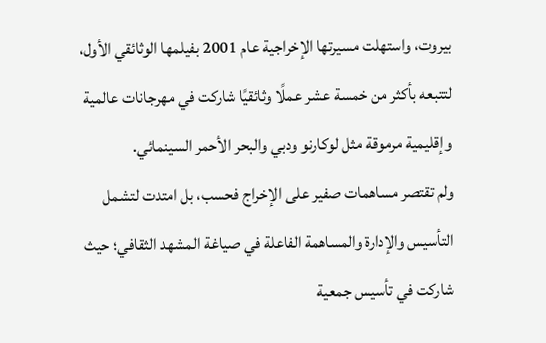بيروت، واستهلت مسيرتها الإخراجية عام 2001 بفيلمها الوثائقي الأول، لتتبعه بأكثر من خمسة عشر عملًا وثائقيًا شاركت في مهرجانات عالمية وإقليمية مرموقة مثل لوكارنو ودبي والبحر الأحمر السينمائي.
ولم تقتصر مساهمات صفير على الإخراج فحسب، بل امتدت لتشمل التأسيس والإدارة والمساهمة الفاعلة في صياغة المشهد الثقافي؛ حيث شاركت في تأسيس جمعية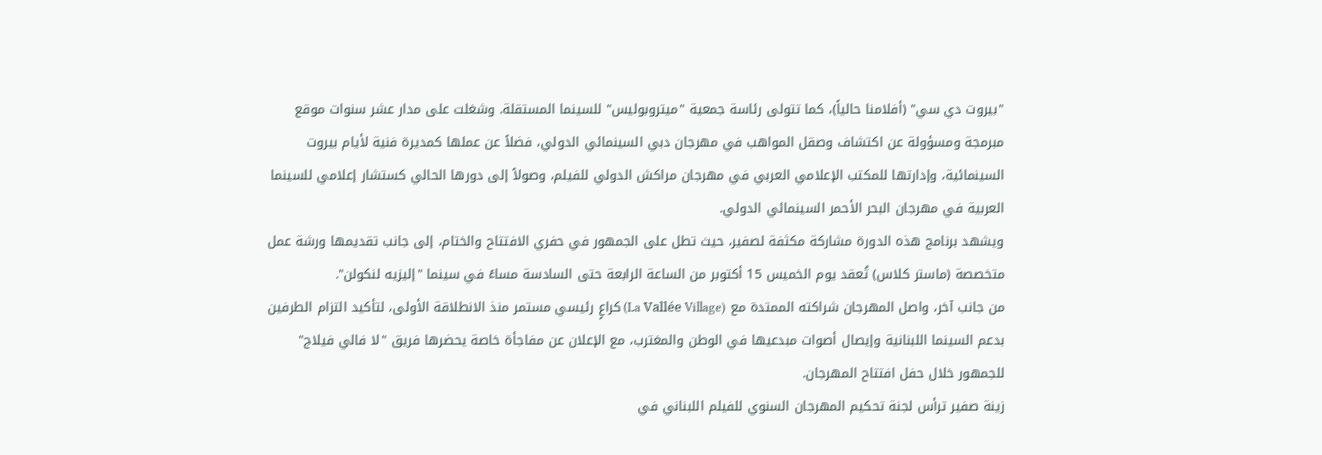"بيروت دي سي" (أفلامنا حالياً)، كما تتولى رئاسة جمعية "ميتروبوليس" للسينما المستقلة. وشغلت على مدار عشر سنوات موقع مبرمجة ومسؤولة عن اكتشاف وصقل المواهب في مهرجان دبي السينمائي الدولي، فضلاً عن عملها كمديرة فنية لأيام بيروت السينمائية، وإدارتها للمكتب الإعلامي العربي في مهرجان مراكش الدولي للفيلم، وصولاً إلى دورها الحالي كستشار إعلامي للسينما العربية في مهرجان البحر الأحمر السينمائي الدولي.
ويشهد برنامج هذه الدورة مشاركة مكثفة لصفير، حيث تطل على الجمهور في حفري الافتتاح والختام، إلى جانب تقديمها ورشة عمل متخصصة (ماستر كلاس) تُعقد يوم الخميس 15 أكتوبر من الساعة الرابعة حتى السادسة مساءً في سينما "إليزيه لنكولن".
من جانب آخر، واصل المهرجان شراكته الممتدة مع (La Vallée Village) كراعٍ رئيسي مستمر منذ الانطلاقة الأولى، لتأكيد التزام الطرفين بدعم السينما اللبنانية وإيصال أصوات مبدعيها في الوطن والمغترب، مع الإعلان عن مفاجأة خاصة يحضرها فريق "لا فالي فيلاج" للجمهور خلال حفل افتتاح المهرجان.
زينة صفير ترأس لجنة تحكيم المهرجان السنوي للفيلم اللبناني في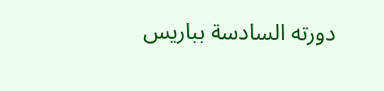دورته السادسة بباريس